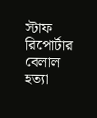স্টাফ রিপোর্টার
বেলাল হত্যা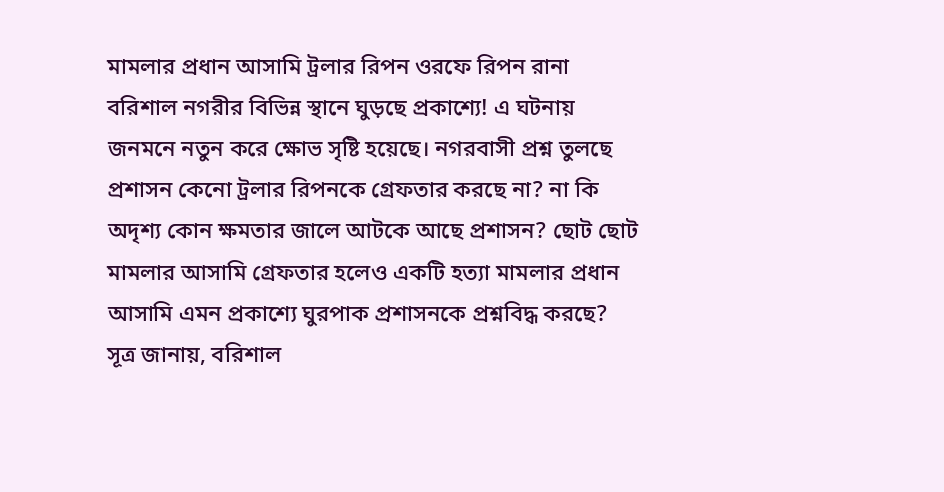মামলার প্রধান আসামি ট্রলার রিপন ওরফে রিপন রানা বরিশাল নগরীর বিভিন্ন স্থানে ঘুড়ছে প্রকাশ্যে! এ ঘটনায় জনমনে নতুন করে ক্ষোভ সৃষ্টি হয়েছে। নগরবাসী প্রশ্ন তুলছে প্রশাসন কেনো ট্রলার রিপনকে গ্রেফতার করছে না? না কি অদৃশ্য কোন ক্ষমতার জালে আটকে আছে প্রশাসন? ছোট ছোট মামলার আসামি গ্রেফতার হলেও একটি হত্যা মামলার প্রধান আসামি এমন প্রকাশ্যে ঘুরপাক প্রশাসনকে প্রশ্নবিদ্ধ করছে?
সূত্র জানায়, বরিশাল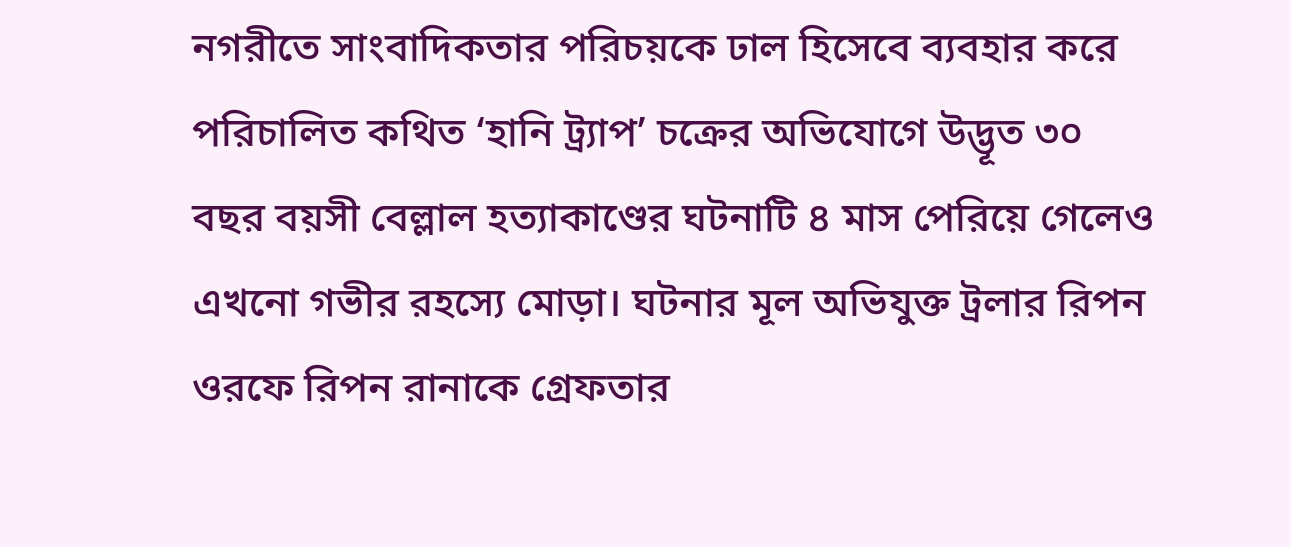নগরীতে সাংবাদিকতার পরিচয়কে ঢাল হিসেবে ব্যবহার করে পরিচালিত কথিত ‘হানি ট্র্যাপ’ চক্রের অভিযোগে উদ্ভূত ৩০ বছর বয়সী বেল্লাল হত্যাকাণ্ডের ঘটনাটি ৪ মাস পেরিয়ে গেলেও এখনো গভীর রহস্যে মোড়া। ঘটনার মূল অভিযুক্ত ট্রলার রিপন ওরফে রিপন রানাকে গ্রেফতার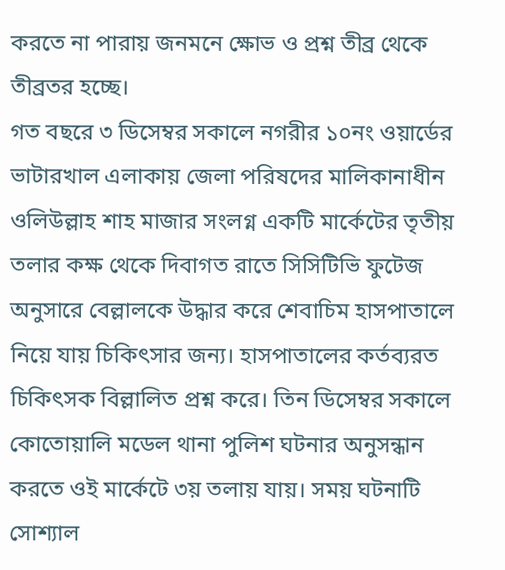করতে না পারায় জনমনে ক্ষোভ ও প্রশ্ন তীব্র থেকে তীব্রতর হচ্ছে।
গত বছরে ৩ ডিসেম্বর সকালে নগরীর ১০নং ওয়ার্ডের ভাটারখাল এলাকায় জেলা পরিষদের মালিকানাধীন ওলিউল্লাহ শাহ মাজার সংলগ্ন একটি মার্কেটের তৃতীয় তলার কক্ষ থেকে দিবাগত রাতে সিসিটিভি ফুটেজ অনুসারে বেল্লালকে উদ্ধার করে শেবাচিম হাসপাতালে নিয়ে যায় চিকিৎসার জন্য। হাসপাতালের কর্তব্যরত চিকিৎসক বিল্লালিত প্রশ্ন করে। তিন ডিসেম্বর সকালে কোতোয়ালি মডেল থানা পুলিশ ঘটনার অনুসন্ধান করতে ওই মার্কেটে ৩য় তলায় যায়। সময় ঘটনাটি সোশ্যাল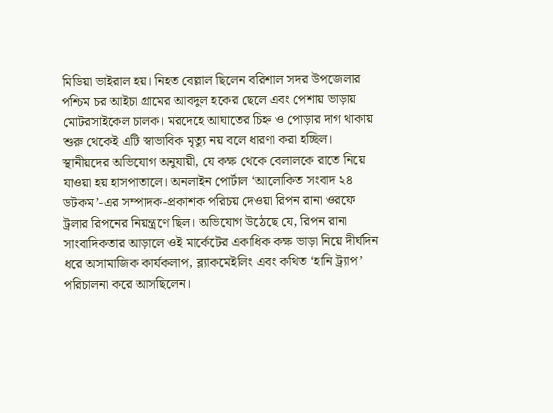মিডিয়া ভাইরাল হয়। নিহত বেল্লাল ছিলেন বরিশাল সদর উপজেলার পশ্চিম চর আইচা গ্রামের আবদুল হকের ছেলে এবং পেশায় ভাড়ায় মোটরসাইকেল চালক। মরদেহে আঘাতের চিহ্ন ও পোড়ার দাগ থাকায় শুরু থেকেই এটি স্বাভাবিক মৃত্যু নয় বলে ধারণা করা হচ্ছিল।
স্থানীয়দের অভিযোগ অনুযায়ী, যে কক্ষ থেকে বেলালকে রাতে নিয়ে যাওয়া হয় হাসপাতালে। অনলাইন পোর্টাল ‘আলোকিত সংবাদ ২৪ ডটকম’-এর সম্পাদক-প্রকাশক পরিচয় দেওয়া রিপন রানা ওরফে ট্রলার রিপনের নিয়ন্ত্রণে ছিল। অভিযোগ উঠেছে যে, রিপন রানা সাংবাদিকতার আড়ালে ওই মার্কেটের একাধিক কক্ষ ভাড়া নিয়ে দীর্ঘদিন ধরে অসামাজিক কার্যকলাপ, ব্ল্যাকমেইলিং এবং কথিত ‘হানি ট্র্যাপ’ পরিচালনা করে আসছিলেন।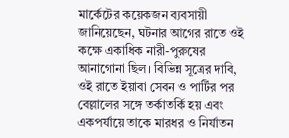মার্কেটের কয়েকজন ব্যবসায়ী জানিয়েছেন, ঘটনার আগের রাতে ওই কক্ষে একাধিক নারী-পুরুষের আনাগোনা ছিল। বিভিন্ন সূত্রের দাবি, ওই রাতে ইয়াবা সেবন ও পার্টির পর বেল্লালের সঙ্গে তর্কাতর্কি হয় এবং একপর্যায়ে তাকে মারধর ও নির্যাতন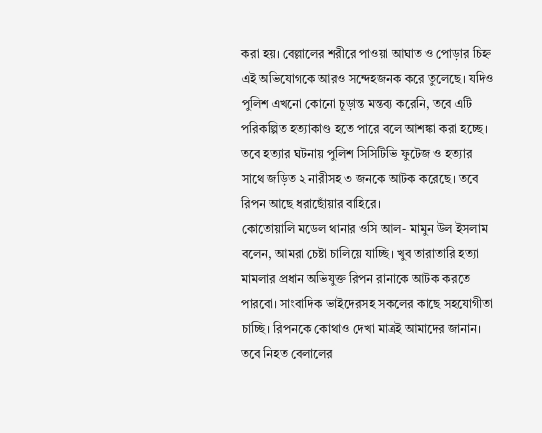করা হয়। বেল্লালের শরীরে পাওয়া আঘাত ও পোড়ার চিহ্ন এই অভিযোগকে আরও সন্দেহজনক করে তুলেছে। যদিও পুলিশ এখনো কোনো চূড়ান্ত মন্তব্য করেনি, তবে এটি পরিকল্পিত হত্যাকাণ্ড হতে পারে বলে আশঙ্কা করা হচ্ছে। তবে হত্যার ঘটনায় পুলিশ সিসিটিভি ফুটেজ ও হত্যার সাথে জড়িত ২ নারীসহ ৩ জনকে আটক করেছে। তবে রিপন আছে ধরাছোঁয়ার বাহিরে।
কোতোয়ালি মডেল থানার ওসি আল- মামুন উল ইসলাম বলেন, আমরা চেষ্টা চালিয়ে যাচ্ছি। খুব তারাতারি হত্যা মামলার প্রধান অভিযুক্ত রিপন রানাকে আটক করতে পারবো। সাংবাদিক ভাইদেরসহ সকলের কাছে সহযোগীতা চাচ্ছি। রিপনকে কোথাও দেখা মাত্রই আমাদের জানান।
তবে নিহত বেলালের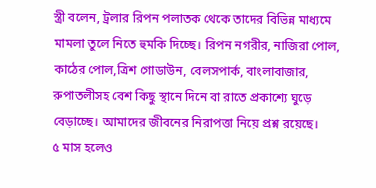স্ত্রী বলেন, ট্রলার রিপন পলাতক থেকে তাদের বিভিন্ন মাধ্যমে মামলা তুলে নিতে হুমকি দিচ্ছে। রিপন নগরীর, নাজিরা পোল, কাঠের পোল,ত্রিশ গোডাউন, বেলসপার্ক, বাংলাবাজার, রুপাতলীসহ বেশ কিছু স্থানে দিনে বা রাতে প্রকাশ্যে ঘুড়ে বেড়াচ্ছে। আমাদের জীবনের নিরাপত্তা নিয়ে প্রশ্ন রয়েছে।
৫ মাস হলেও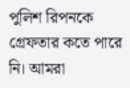পুলিশ রিপনকে গ্রেফতার কতে পারে নি। আমরা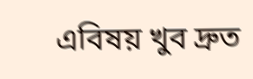এবিষয় খুব দ্রুত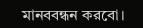মানববন্ধন করবো।